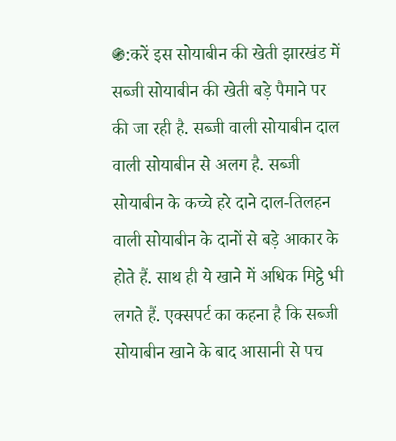֍:करें इस सोयाबीन की खेती झारखंड में सब्जी सोयाबीन की खेती बड़े पैमाने पर की जा रही है. सब्जी वाली सोयाबीन दाल वाली सोयाबीन से अलग है. सब्जी सोयाबीन के कच्चे हरे दाने दाल-तिलहन वाली सोयाबीन के दानों से बड़े आकार के होते हैं. साथ ही ये खाने में अधिक मिट्ठे भी लगते हैं. एक्सपर्ट का कहना है कि सब्जी सोयाबीन खाने के बाद आसानी से पच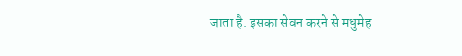जाता है. इसका सेवन करने से मधुमेह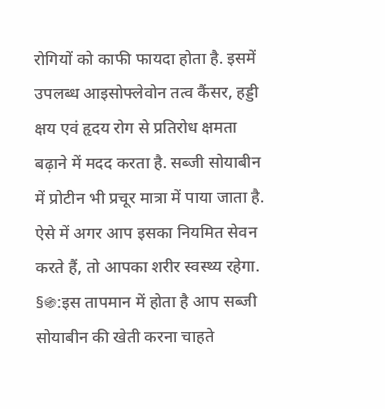रोगियों को काफी फायदा होता है. इसमें उपलब्ध आइसोफ्लेवोन तत्व कैंसर, हड्डी क्षय एवं हृदय रोग से प्रतिरोध क्षमता बढ़ाने में मदद करता है. सब्जी सोयाबीन में प्रोटीन भी प्रचूर मात्रा में पाया जाता है. ऐसे में अगर आप इसका नियमित सेवन करते हैं, तो आपका शरीर स्वस्थ्य रहेगा.
§֍:इस तापमान में होता है आप सब्जी सोयाबीन की खेती करना चाहते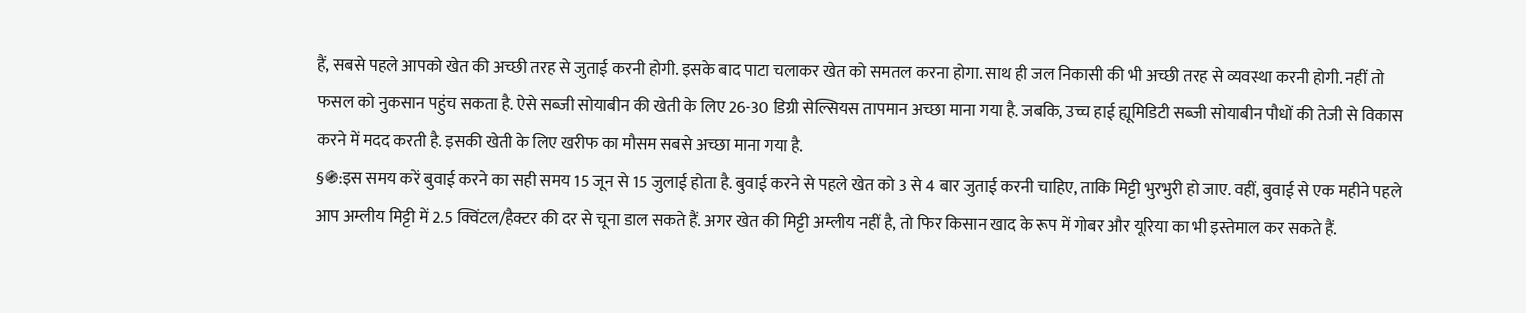हैं, सबसे पहले आपको खेत की अच्छी तरह से जुताई करनी होगी. इसके बाद पाटा चलाकर खेत को समतल करना होगा. साथ ही जल निकासी की भी अच्छी तरह से व्यवस्था करनी होगी. नहीं तो फसल को नुकसान पहुंच सकता है. ऐसे सब्जी सोयाबीन की खेती के लिए 26-30 डिग्री सेल्सियस तापमान अच्छा माना गया है. जबकि, उच्च हाई ह्यूमिडिटी सब्जी सोयाबीन पौधों की तेजी से विकास करने में मदद करती है. इसकी खेती के लिए खरीफ का मौसम सबसे अच्छा माना गया है.
§֍:इस समय करें बुवाई करने का सही समय 15 जून से 15 जुलाई होता है. बुवाई करने से पहले खेत को 3 से 4 बार जुताई करनी चाहिए, ताकि मिट्टी भुरभुरी हो जाए. वहीं, बुवाई से एक महीने पहले आप अम्लीय मिट्टी में 2.5 क्विंटल/हैक्टर की दर से चूना डाल सकते हैं. अगर खेत की मिट्टी अम्लीय नहीं है, तो फिर किसान खाद के रूप में गोबर और यूरिया का भी इस्तेमाल कर सकते हैं.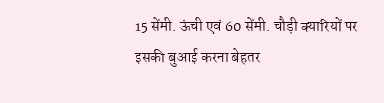15 सेंमी. ऊंची एवं 60 सेंमी. चौड़ी क्यारियों पर इसकी बुआई करना बेहतर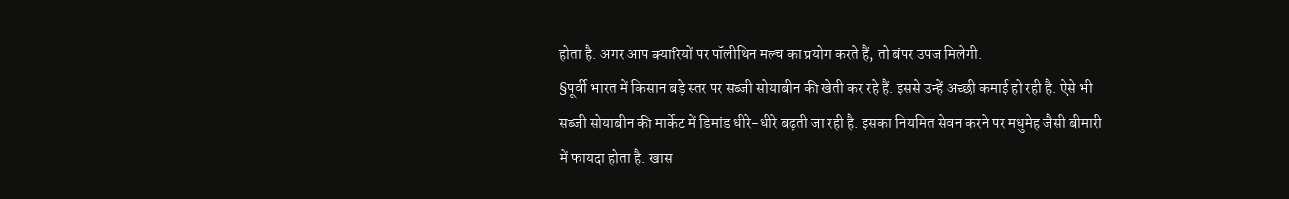होता है. अगर आप क्यारियों पर पॉलीथिन मल्च का प्रयोग करते हैं, तो बंपर उपज मिलेगी.
§पूर्वी भारत में किसान बड़े स्तर पर सब्जी सोयाबीन की खेती कर रहे हैं. इससे उन्हें अच्छी कमाई हो रही है. ऐसे भी सब्जी सोयाबीन की मार्केट में डिमांड धीरे-धीरे बढ़ती जा रही है. इसका नियमित सेवन करने पर मधुमेह जैसी बीमारी में फायदा होता है. खास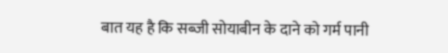बात यह है कि सब्जी सोयाबीन के दाने को गर्म पानी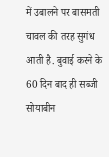में उबालने पर बासमती चावल की तरह सुगंध आती है. बुवाई करने के 60 दिन बाद ही सब्जी सोयाबीन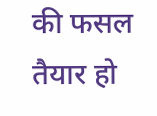की फसल तैयार हो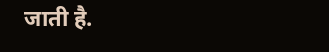जाती है.